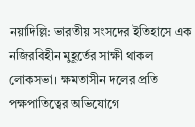নয়াদিল্লি: ভারতীয় সংসদের ইতিহাসে এক নজিরবিহীন মুহূর্তের সাক্ষী থাকল লোকসভা। ক্ষমতাসীন দলের প্রতি পক্ষপাতিত্বের অভিযোগে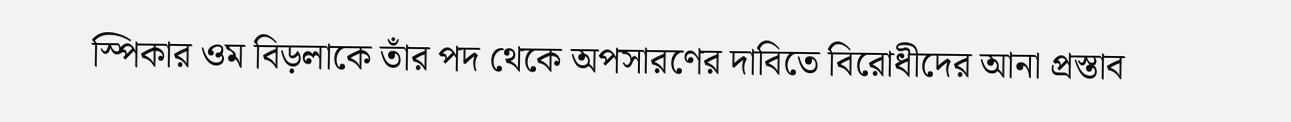স্পিকার ওম বিড়লাকে তাঁর পদ থেকে অপসারণের দাবিতে বিরোধীদের আনা প্রস্তাব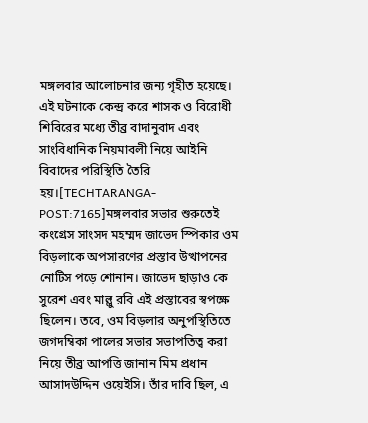মঙ্গলবার আলোচনার জন্য গৃহীত হয়েছে। এই ঘটনাকে কেন্দ্র করে শাসক ও বিরোধী শিবিরের মধ্যে তীব্র বাদানুবাদ এবং সাংবিধানিক নিয়মাবলী নিয়ে আইনি বিবাদের পরিস্থিতি তৈরি হয়।[TECHTARANGA-POST:7165]মঙ্গলবার সভার শুরুতেই কংগ্রেস সাংসদ মহম্মদ জাভেদ স্পিকার ওম বিড়লাকে অপসারণের প্রস্তাব উত্থাপনের নোটিস পড়ে শোনান। জাভেদ ছাড়াও কে সুরেশ এবং মাল্লু রবি এই প্রস্তাবের স্বপক্ষে ছিলেন। তবে, ওম বিড়লার অনুপস্থিতিতে জগদম্বিকা পালের সভার সভাপতিত্ব করা নিয়ে তীব্র আপত্তি জানান মিম প্রধান আসাদউদ্দিন ওয়েইসি। তাঁর দাবি ছিল, এ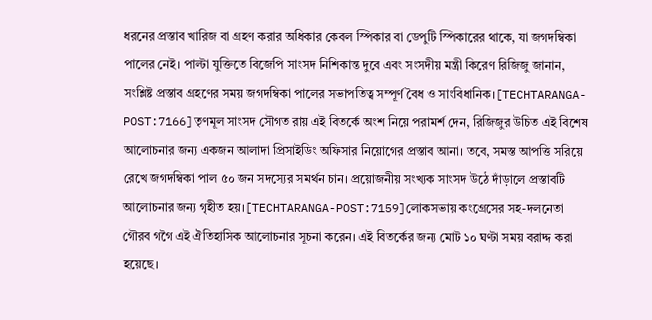ধরনের প্রস্তাব খারিজ বা গ্রহণ করার অধিকার কেবল স্পিকার বা ডেপুটি স্পিকারের থাকে, যা জগদম্বিকা পালের নেই। পাল্টা যুক্তিতে বিজেপি সাংসদ নিশিকান্ত দুবে এবং সংসদীয় মন্ত্রী কিরেণ রিজিজু জানান, সংশ্লিষ্ট প্রস্তাব গ্রহণের সময় জগদম্বিকা পালের সভাপতিত্ব সম্পূর্ণ বৈধ ও সাংবিধানিক।[TECHTARANGA-POST:7166]তৃণমূল সাংসদ সৌগত রায় এই বিতর্কে অংশ নিয়ে পরামর্শ দেন, রিজিজুর উচিত এই বিশেষ আলোচনার জন্য একজন আলাদা প্রিসাইডিং অফিসার নিয়োগের প্রস্তাব আনা। তবে, সমস্ত আপত্তি সরিয়ে রেখে জগদম্বিকা পাল ৫০ জন সদস্যের সমর্থন চান। প্রয়োজনীয় সংখ্যক সাংসদ উঠে দাঁড়ালে প্রস্তাবটি আলোচনার জন্য গৃহীত হয়।[TECHTARANGA-POST:7159]লোকসভায় কংগ্রেসের সহ-দলনেতা গৌরব গগৈ এই ঐতিহাসিক আলোচনার সূচনা করেন। এই বিতর্কের জন্য মোট ১০ ঘণ্টা সময় বরাদ্দ করা হয়েছে।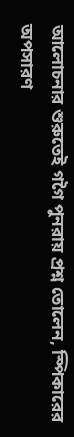আলোচনার শুরুতেই গগৈ পুনরায় প্রশ্ন তোলেন, স্পিকারের অপসারণ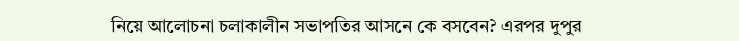নিয়ে আলোচনা চলাকালীন সভাপতির আসনে কে বসবেন? এরপর দুপুর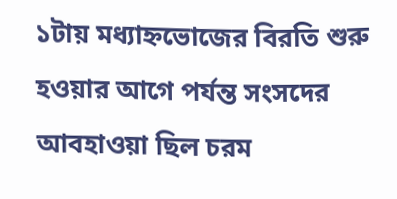১টায় মধ্যাহ্নভোজের বিরতি শুরু হওয়ার আগে পর্যন্ত সংসদের আবহাওয়া ছিল চরম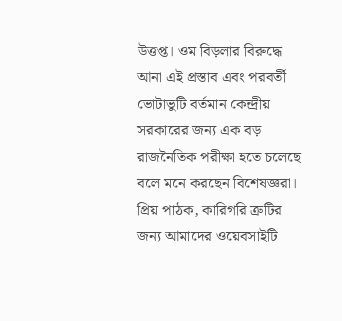উত্তপ্ত। ওম বিড়লার বিরুদ্ধে আনা এই প্রস্তাব এবং পরবর্তী ভোটাভুটি বর্তমান কেন্দ্রীয় সরকারের জন্য এক বড় রাজনৈতিক পরীক্ষা হতে চলেছে বলে মনে করছেন বিশেষজ্ঞরা।
প্রিয় পাঠক, কারিগরি ত্রুটির জন্য আমাদের ওয়েবসাইটি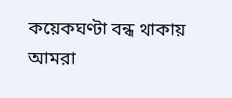কয়েকঘণ্টা বন্ধ থাকায় আমরা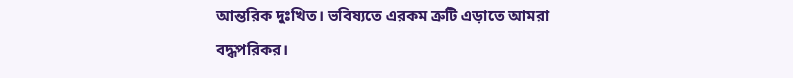আন্তরিক দুঃখিত। ভবিষ্যতে এরকম ত্রুটি এড়াতে আমরা বদ্ধপরিকর।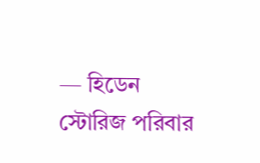— হিডেন স্টোরিজ পরিবার